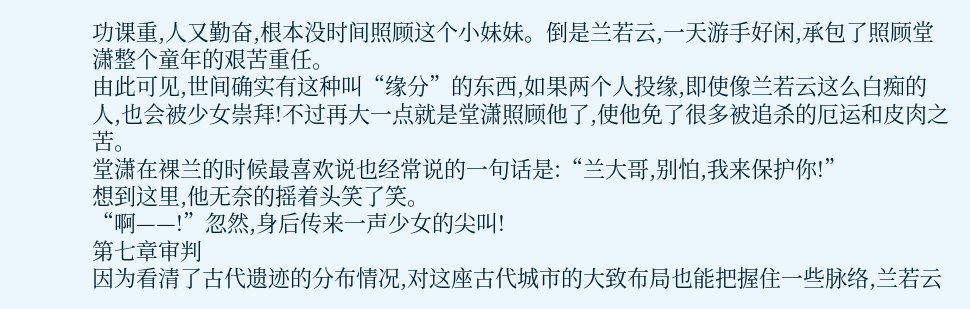功课重,人又勤奋,根本没时间照顾这个小妹妹。倒是兰若云,一天游手好闲,承包了照顾堂潇整个童年的艰苦重任。
由此可见,世间确实有这种叫“缘分”的东西,如果两个人投缘,即使像兰若云这么白痴的人,也会被少女崇拜!不过再大一点就是堂潇照顾他了,使他免了很多被追杀的厄运和皮肉之苦。
堂潇在裸兰的时候最喜欢说也经常说的一句话是:“兰大哥,别怕,我来保护你!”
想到这里,他无奈的摇着头笑了笑。
“啊——!”忽然,身后传来一声少女的尖叫!
第七章审判
因为看清了古代遗迹的分布情况,对这座古代城市的大致布局也能把握住一些脉络,兰若云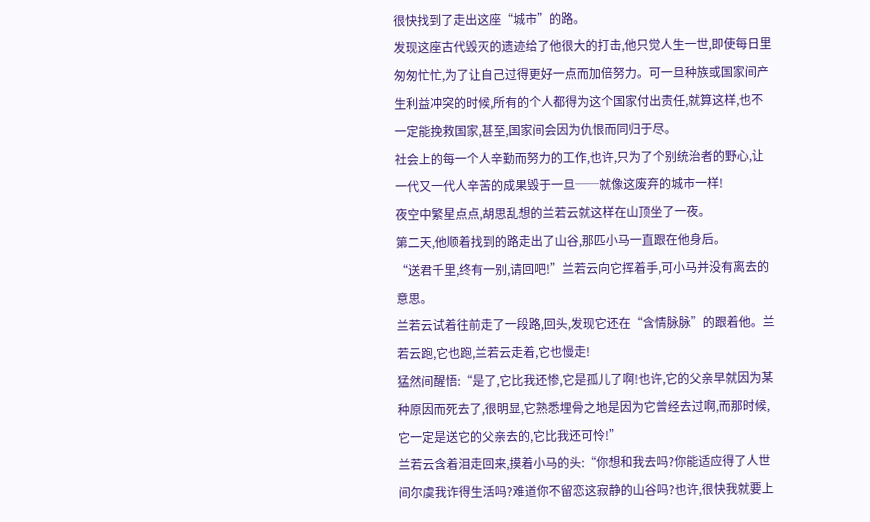很快找到了走出这座“城市”的路。
发现这座古代毁灭的遗迹给了他很大的打击,他只觉人生一世,即使每日里匆匆忙忙,为了让自己过得更好一点而加倍努力。可一旦种族或国家间产生利益冲突的时候,所有的个人都得为这个国家付出责任,就算这样,也不一定能挽救国家,甚至,国家间会因为仇恨而同归于尽。
社会上的每一个人辛勤而努力的工作,也许,只为了个别统治者的野心,让一代又一代人辛苦的成果毁于一旦──就像这废弃的城市一样!
夜空中繁星点点,胡思乱想的兰若云就这样在山顶坐了一夜。
第二天,他顺着找到的路走出了山谷,那匹小马一直跟在他身后。
“送君千里,终有一别,请回吧!”兰若云向它挥着手,可小马并没有离去的意思。
兰若云试着往前走了一段路,回头,发现它还在“含情脉脉”的跟着他。兰若云跑,它也跑,兰若云走着,它也慢走!
猛然间醒悟:“是了,它比我还惨,它是孤儿了啊!也许,它的父亲早就因为某种原因而死去了,很明显,它熟悉埋骨之地是因为它曾经去过啊,而那时候,它一定是送它的父亲去的,它比我还可怜!”
兰若云含着泪走回来,摸着小马的头:“你想和我去吗?你能适应得了人世间尔虞我诈得生活吗?难道你不留恋这寂静的山谷吗?也许,很快我就要上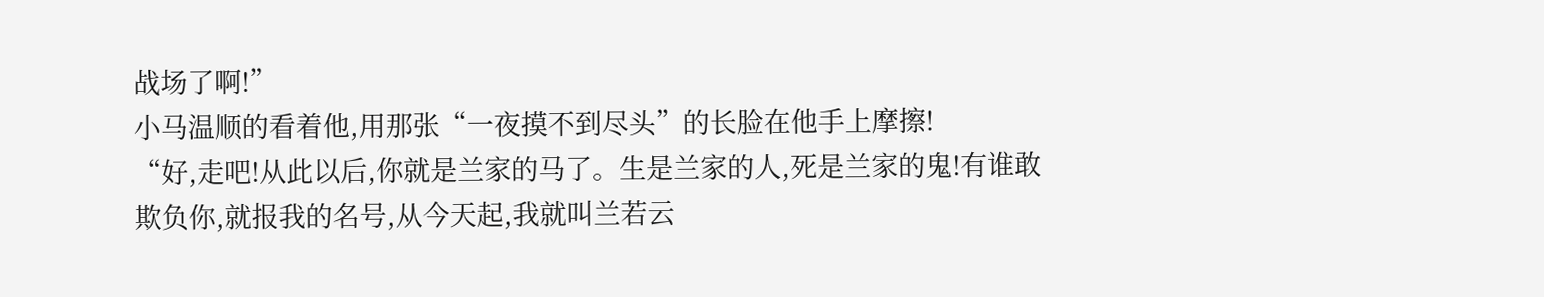战场了啊!”
小马温顺的看着他,用那张“一夜摸不到尽头”的长脸在他手上摩擦!
“好,走吧!从此以后,你就是兰家的马了。生是兰家的人,死是兰家的鬼!有谁敢欺负你,就报我的名号,从今天起,我就叫兰若云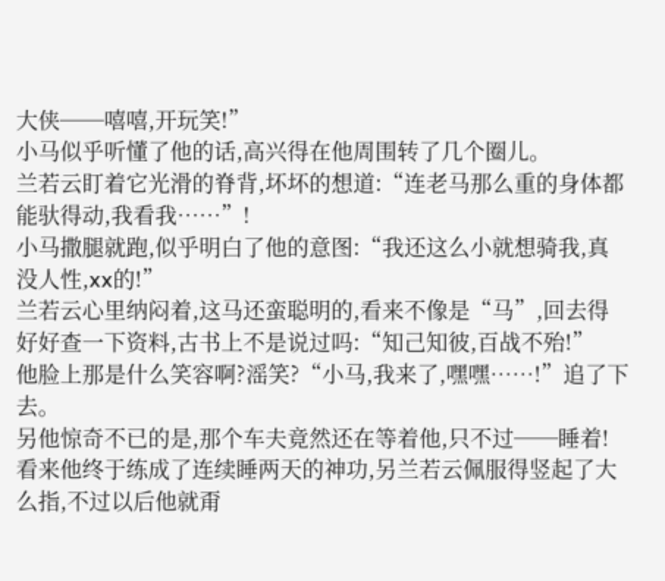大侠──嘻嘻,开玩笑!”
小马似乎听懂了他的话,高兴得在他周围转了几个圈儿。
兰若云盯着它光滑的脊背,坏坏的想道:“连老马那么重的身体都能驮得动,我看我……”!
小马撒腿就跑,似乎明白了他的意图:“我还这么小就想骑我,真没人性,xx的!”
兰若云心里纳闷着,这马还蛮聪明的,看来不像是“马”,回去得好好查一下资料,古书上不是说过吗:“知己知彼,百战不殆!”
他脸上那是什么笑容啊?滛笑?“小马,我来了,嘿嘿……!”追了下去。
另他惊奇不已的是,那个车夫竟然还在等着他,只不过──睡着!
看来他终于练成了连续睡两天的神功,另兰若云佩服得竖起了大么指,不过以后他就甭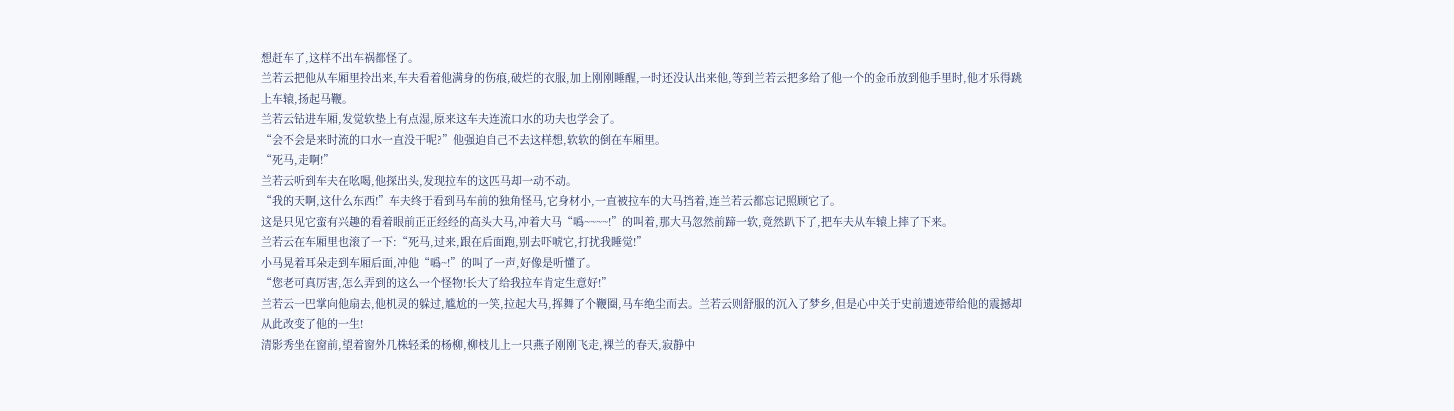想赶车了,这样不出车祸都怪了。
兰若云把他从车厢里拎出来,车夫看着他满身的伤痕,破烂的衣服,加上刚刚睡醒,一时还没认出来他,等到兰若云把多给了他一个的金币放到他手里时,他才乐得跳上车辕,扬起马鞭。
兰若云钻进车厢,发觉软垫上有点湿,原来这车夫连流口水的功夫也学会了。
“会不会是来时流的口水一直没干呢?”他强迫自己不去这样想,软软的倒在车厢里。
“死马,走啊!”
兰若云听到车夫在吆喝,他探出头,发现拉车的这匹马却一动不动。
“我的天啊,这什么东西!”车夫终于看到马车前的独角怪马,它身材小,一直被拉车的大马挡着,连兰若云都忘记照顾它了。
这是只见它蛮有兴趣的看着眼前正正经经的高头大马,冲着大马“噅~~~~!”的叫着,那大马忽然前蹄一软,竟然趴下了,把车夫从车辕上摔了下来。
兰若云在车厢里也滚了一下:“死马,过来,跟在后面跑,别去吓唬它,打扰我睡觉!”
小马晃着耳朵走到车厢后面,冲他“噅~!”的叫了一声,好像是听懂了。
“您老可真厉害,怎么弄到的这么一个怪物!长大了给我拉车肯定生意好!”
兰若云一巴掌向他扇去,他机灵的躲过,尴尬的一笑,拉起大马,挥舞了个鞭圈,马车绝尘而去。兰若云则舒服的沉入了梦乡,但是心中关于史前遗迹带给他的震撼却从此改变了他的一生!
清影秀坐在窗前,望着窗外几株轻柔的杨柳,柳枝儿上一只燕子刚刚飞走,裸兰的春天,寂静中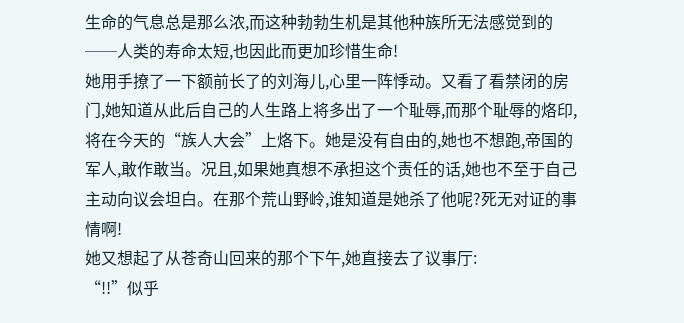生命的气息总是那么浓,而这种勃勃生机是其他种族所无法感觉到的──人类的寿命太短,也因此而更加珍惜生命!
她用手撩了一下额前长了的刘海儿,心里一阵悸动。又看了看禁闭的房门,她知道从此后自己的人生路上将多出了一个耻辱,而那个耻辱的烙印,将在今天的“族人大会”上烙下。她是没有自由的,她也不想跑,帝国的军人,敢作敢当。况且,如果她真想不承担这个责任的话,她也不至于自己主动向议会坦白。在那个荒山野岭,谁知道是她杀了他呢?死无对证的事情啊!
她又想起了从苍奇山回来的那个下午,她直接去了议事厅:
“!!”似乎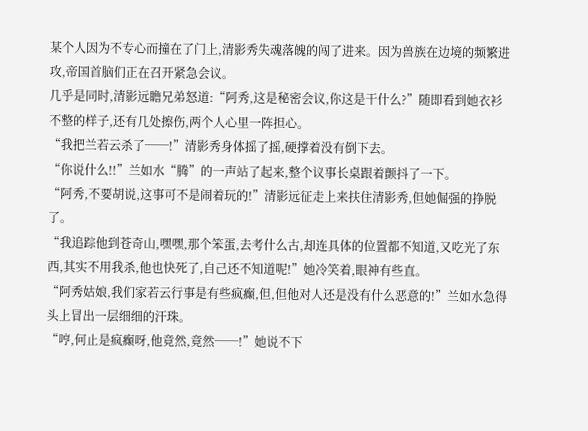某个人因为不专心而撞在了门上,清影秀失魂落魄的闯了进来。因为兽族在边境的频繁进攻,帝国首脑们正在召开紧急会议。
几乎是同时,清影远瞻兄弟怒道:“阿秀,这是秘密会议,你这是干什么?”随即看到她衣衫不整的样子,还有几处擦伤,两个人心里一阵担心。
“我把兰若云杀了──!”清影秀身体摇了摇,硬撑着没有倒下去。
“你说什么!!”兰如水“腾”的一声站了起来,整个议事长桌跟着颤抖了一下。
“阿秀,不要胡说,这事可不是闹着玩的!”清影远征走上来扶住清影秀,但她倔强的挣脱了。
“我追踪他到苍奇山,嘿嘿,那个笨蛋,去考什么古,却连具体的位置都不知道,又吃光了东西,其实不用我杀,他也快死了,自己还不知道呢!”她冷笑着,眼神有些直。
“阿秀姑娘,我们家若云行事是有些疯癫,但,但他对人还是没有什么恶意的!”兰如水急得头上冒出一层细细的汗珠。
“哼,何止是疯癫呀,他竟然,竟然──!”她说不下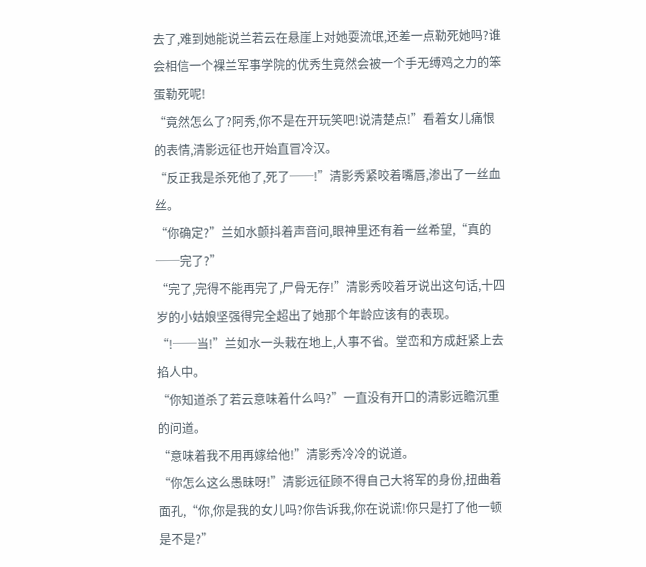去了,难到她能说兰若云在悬崖上对她耍流氓,还差一点勒死她吗?谁会相信一个裸兰军事学院的优秀生竟然会被一个手无缚鸡之力的笨蛋勒死呢!
“竟然怎么了?阿秀,你不是在开玩笑吧!说清楚点!”看着女儿痛恨的表情,清影远征也开始直冒冷汉。
“反正我是杀死他了,死了──!”清影秀紧咬着嘴唇,渗出了一丝血丝。
“你确定?”兰如水颤抖着声音问,眼神里还有着一丝希望,“真的──完了?”
“完了,完得不能再完了,尸骨无存!”清影秀咬着牙说出这句话,十四岁的小姑娘坚强得完全超出了她那个年龄应该有的表现。
“!──当!”兰如水一头栽在地上,人事不省。堂峦和方成赶紧上去掐人中。
“你知道杀了若云意味着什么吗?”一直没有开口的清影远瞻沉重的问道。
“意味着我不用再嫁给他!”清影秀冷冷的说道。
“你怎么这么愚昧呀!”清影远征顾不得自己大将军的身份,扭曲着面孔,“你,你是我的女儿吗?你告诉我,你在说谎!你只是打了他一顿是不是?”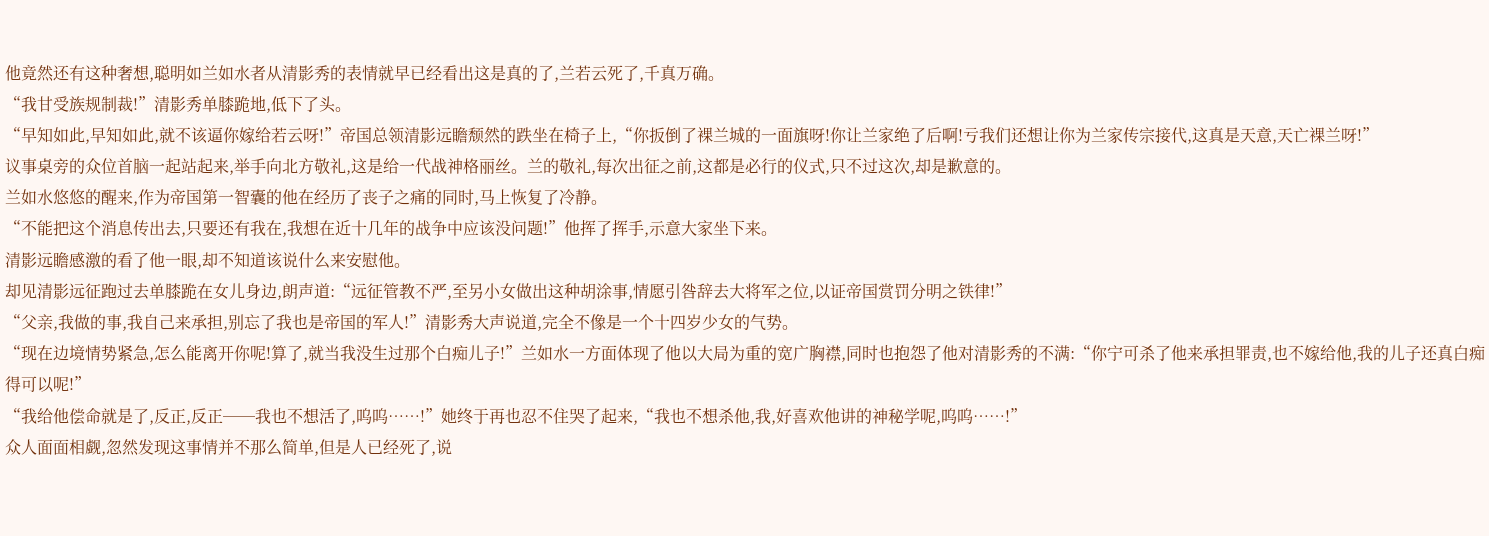他竟然还有这种奢想,聪明如兰如水者从清影秀的表情就早已经看出这是真的了,兰若云死了,千真万确。
“我甘受族规制裁!”清影秀单膝跪地,低下了头。
“早知如此,早知如此,就不该逼你嫁给若云呀!”帝国总领清影远瞻颓然的跌坐在椅子上,“你扳倒了裸兰城的一面旗呀!你让兰家绝了后啊!亏我们还想让你为兰家传宗接代,这真是天意,天亡裸兰呀!”
议事桌旁的众位首脑一起站起来,举手向北方敬礼,这是给一代战神格丽丝。兰的敬礼,每次出征之前,这都是必行的仪式,只不过这次,却是歉意的。
兰如水悠悠的醒来,作为帝国第一智囊的他在经历了丧子之痛的同时,马上恢复了冷静。
“不能把这个消息传出去,只要还有我在,我想在近十几年的战争中应该没问题!”他挥了挥手,示意大家坐下来。
清影远瞻感激的看了他一眼,却不知道该说什么来安慰他。
却见清影远征跑过去单膝跪在女儿身边,朗声道:“远征管教不严,至另小女做出这种胡涂事,情愿引咎辞去大将军之位,以证帝国赏罚分明之铁律!”
“父亲,我做的事,我自己来承担,别忘了我也是帝国的军人!”清影秀大声说道,完全不像是一个十四岁少女的气势。
“现在边境情势紧急,怎么能离开你呢!算了,就当我没生过那个白痴儿子!”兰如水一方面体现了他以大局为重的宽广胸襟,同时也抱怨了他对清影秀的不满:“你宁可杀了他来承担罪责,也不嫁给他,我的儿子还真白痴得可以呢!”
“我给他偿命就是了,反正,反正──我也不想活了,呜呜……!”她终于再也忍不住哭了起来,“我也不想杀他,我,好喜欢他讲的神秘学呢,呜呜……!”
众人面面相觑,忽然发现这事情并不那么简单,但是人已经死了,说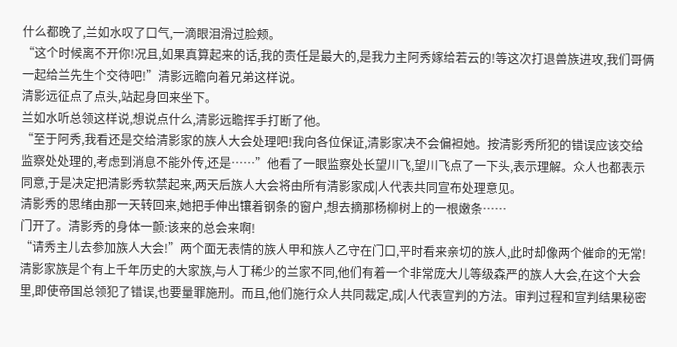什么都晚了,兰如水叹了口气,一滴眼泪滑过脸颊。
“这个时候离不开你!况且,如果真算起来的话,我的责任是最大的,是我力主阿秀嫁给若云的!等这次打退兽族进攻,我们哥俩一起给兰先生个交待吧!”清影远瞻向着兄弟这样说。
清影远征点了点头,站起身回来坐下。
兰如水听总领这样说,想说点什么,清影远瞻挥手打断了他。
“至于阿秀,我看还是交给清影家的族人大会处理吧!我向各位保证,清影家决不会偏袒她。按清影秀所犯的错误应该交给监察处处理的,考虑到消息不能外传,还是……”他看了一眼监察处长望川飞,望川飞点了一下头,表示理解。众人也都表示同意,于是决定把清影秀软禁起来,两天后族人大会将由所有清影家成|人代表共同宣布处理意见。
清影秀的思绪由那一天转回来,她把手伸出镶着钢条的窗户,想去摘那杨柳树上的一根嫩条……
门开了。清影秀的身体一颤:该来的总会来啊!
“请秀主儿去参加族人大会!”两个面无表情的族人甲和族人乙守在门口,平时看来亲切的族人,此时却像两个催命的无常!
清影家族是个有上千年历史的大家族,与人丁稀少的兰家不同,他们有着一个非常庞大儿等级森严的族人大会,在这个大会里,即使帝国总领犯了错误,也要量罪施刑。而且,他们施行众人共同裁定,成|人代表宣判的方法。审判过程和宣判结果秘密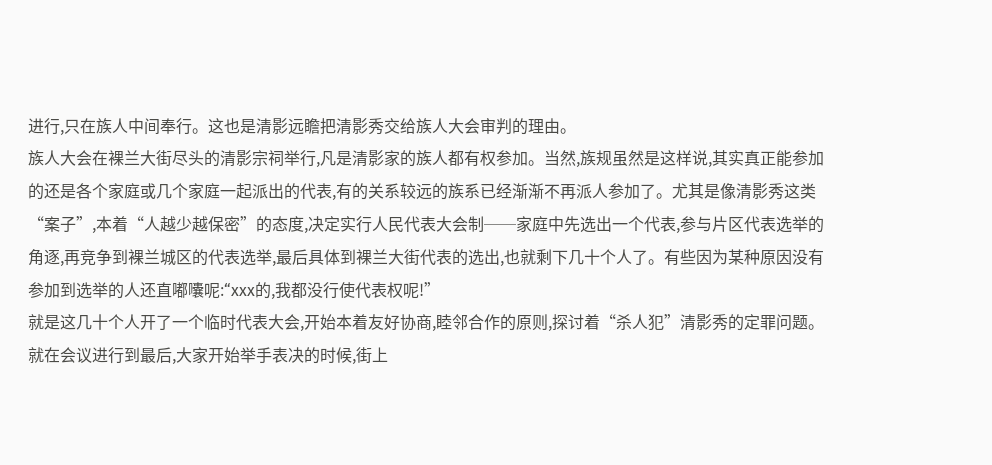进行,只在族人中间奉行。这也是清影远瞻把清影秀交给族人大会审判的理由。
族人大会在裸兰大街尽头的清影宗祠举行,凡是清影家的族人都有权参加。当然,族规虽然是这样说,其实真正能参加的还是各个家庭或几个家庭一起派出的代表,有的关系较远的族系已经渐渐不再派人参加了。尤其是像清影秀这类“案子”,本着“人越少越保密”的态度,决定实行人民代表大会制──家庭中先选出一个代表,参与片区代表选举的角逐,再竞争到裸兰城区的代表选举,最后具体到裸兰大街代表的选出,也就剩下几十个人了。有些因为某种原因没有参加到选举的人还直嘟囔呢:“xxx的,我都没行使代表权呢!”
就是这几十个人开了一个临时代表大会,开始本着友好协商,睦邻合作的原则,探讨着“杀人犯”清影秀的定罪问题。
就在会议进行到最后,大家开始举手表决的时候,街上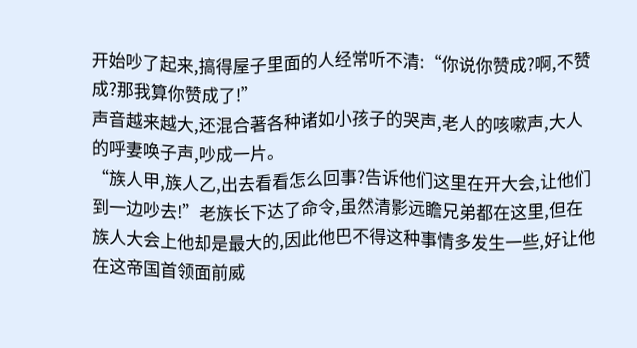开始吵了起来,搞得屋子里面的人经常听不清:“你说你赞成?啊,不赞成?那我算你赞成了!”
声音越来越大,还混合著各种诸如小孩子的哭声,老人的咳嗽声,大人的呼妻唤子声,吵成一片。
“族人甲,族人乙,出去看看怎么回事?告诉他们这里在开大会,让他们到一边吵去!”老族长下达了命令,虽然清影远瞻兄弟都在这里,但在族人大会上他却是最大的,因此他巴不得这种事情多发生一些,好让他在这帝国首领面前威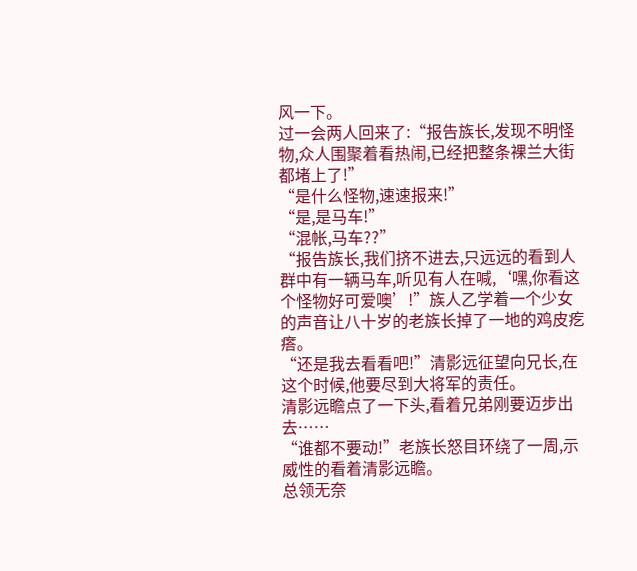风一下。
过一会两人回来了:“报告族长,发现不明怪物,众人围聚着看热闹,已经把整条裸兰大街都堵上了!”
“是什么怪物,速速报来!”
“是,是马车!”
“混帐,马车??”
“报告族长,我们挤不进去,只远远的看到人群中有一辆马车,听见有人在喊,‘嘿,你看这个怪物好可爱噢’!”族人乙学着一个少女的声音让八十岁的老族长掉了一地的鸡皮疙瘩。
“还是我去看看吧!”清影远征望向兄长,在这个时候,他要尽到大将军的责任。
清影远瞻点了一下头,看着兄弟刚要迈步出去……
“谁都不要动!”老族长怒目环绕了一周,示威性的看着清影远瞻。
总领无奈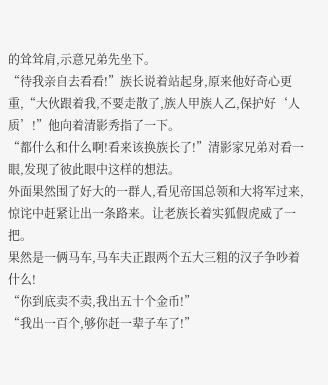的耸耸肩,示意兄弟先坐下。
“待我亲自去看看!”族长说着站起身,原来他好奇心更重,“大伙跟着我,不要走散了,族人甲族人乙,保护好‘人质’!”他向着清影秀指了一下。
“都什么和什么啊!看来该换族长了!”清影家兄弟对看一眼,发现了彼此眼中这样的想法。
外面果然围了好大的一群人,看见帝国总领和大将军过来,惊诧中赶紧让出一条路来。让老族长着实狐假虎威了一把。
果然是一俩马车,马车夫正跟两个五大三粗的汉子争吵着什么!
“你到底卖不卖,我出五十个金币!”
“我出一百个,够你赶一辈子车了!”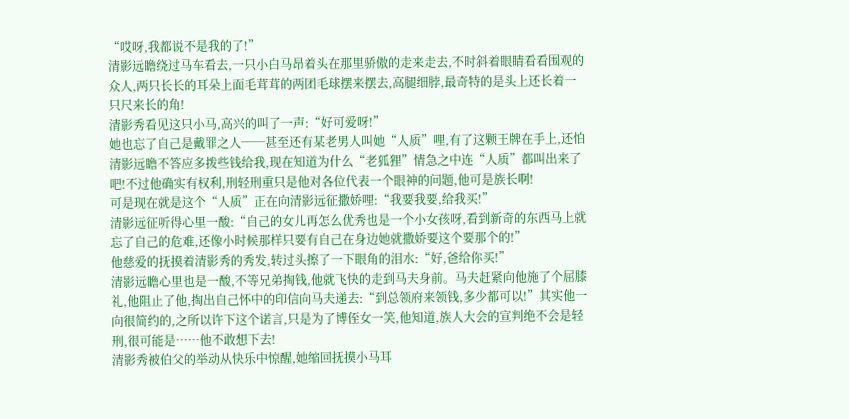“哎呀,我都说不是我的了!”
清影远瞻绕过马车看去,一只小白马昂着头在那里骄傲的走来走去,不时斜着眼睛看看围观的众人,两只长长的耳朵上面毛茸茸的两团毛球摆来摆去,高腿细脖,最奇特的是头上还长着一只尺来长的角!
清影秀看见这只小马,高兴的叫了一声:“好可爱呀!”
她也忘了自己是戴罪之人──甚至还有某老男人叫她“人质”哩,有了这颗王牌在手上,还怕清影远瞻不答应多拨些钱给我,现在知道为什么“老狐狸”情急之中连“人质”都叫出来了吧!不过他确实有权利,刑轻刑重只是他对各位代表一个眼神的问题,他可是族长啊!
可是现在就是这个“人质”正在向清影远征撒娇哩:“我要我要,给我买!”
清影远征听得心里一酸:“自己的女儿再怎么优秀也是一个小女孩呀,看到新奇的东西马上就忘了自己的危难,还像小时候那样只要有自己在身边她就撒娇要这个要那个的!”
他慈爱的抚摸着清影秀的秀发,转过头擦了一下眼角的泪水:“好,爸给你买!”
清影远瞻心里也是一酸,不等兄弟掏钱,他就飞快的走到马夫身前。马夫赶紧向他施了个屈膝礼,他阻止了他,掏出自己怀中的印信向马夫递去:“到总领府来领钱,多少都可以!”其实他一向很简约的,之所以许下这个诺言,只是为了博侄女一笑,他知道,族人大会的宣判绝不会是轻刑,很可能是……他不敢想下去!
清影秀被伯父的举动从快乐中惊醒,她缩回抚摸小马耳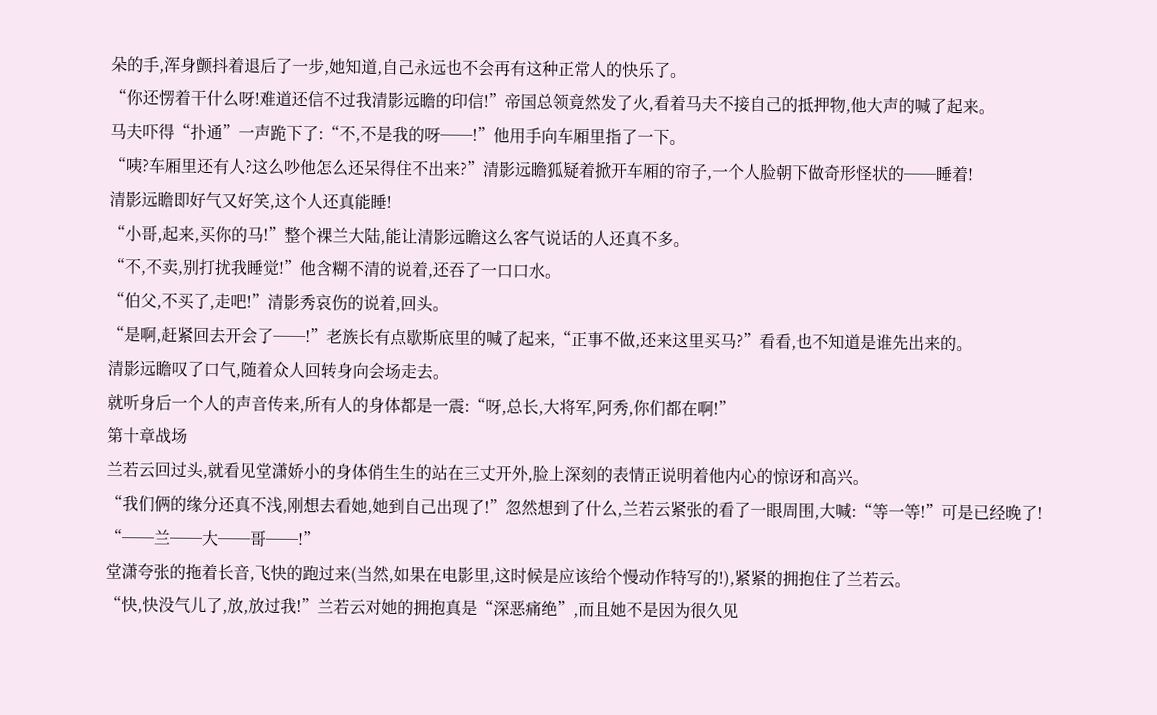朵的手,浑身颤抖着退后了一步,她知道,自己永远也不会再有这种正常人的快乐了。
“你还愣着干什么呀!难道还信不过我清影远瞻的印信!”帝国总领竟然发了火,看着马夫不接自己的抵押物,他大声的喊了起来。
马夫吓得“扑通”一声跪下了:“不,不是我的呀──!”他用手向车厢里指了一下。
“咦?车厢里还有人?这么吵他怎么还呆得住不出来?”清影远瞻狐疑着掀开车厢的帘子,一个人脸朝下做奇形怪状的──睡着!
清影远瞻即好气又好笑,这个人还真能睡!
“小哥,起来,买你的马!”整个裸兰大陆,能让清影远瞻这么客气说话的人还真不多。
“不,不卖,别打扰我睡觉!”他含糊不清的说着,还吞了一口口水。
“伯父,不买了,走吧!”清影秀哀伤的说着,回头。
“是啊,赶紧回去开会了──!”老族长有点歇斯底里的喊了起来,“正事不做,还来这里买马?”看看,也不知道是谁先出来的。
清影远瞻叹了口气,随着众人回转身向会场走去。
就听身后一个人的声音传来,所有人的身体都是一震:“呀,总长,大将军,阿秀,你们都在啊!”
第十章战场
兰若云回过头,就看见堂潇娇小的身体俏生生的站在三丈开外,脸上深刻的表情正说明着他内心的惊讶和高兴。
“我们俩的缘分还真不浅,刚想去看她,她到自己出现了!”忽然想到了什么,兰若云紧张的看了一眼周围,大喊:“等一等!”可是已经晚了!
“──兰──大──哥──!”
堂潇夸张的拖着长音,飞快的跑过来(当然,如果在电影里,这时候是应该给个慢动作特写的!),紧紧的拥抱住了兰若云。
“快,快没气儿了,放,放过我!”兰若云对她的拥抱真是“深恶痛绝”,而且她不是因为很久见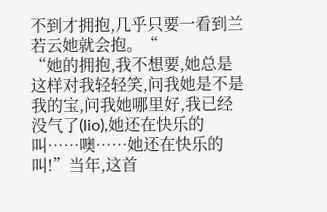不到才拥抱,几乎只要一看到兰若云她就会抱。“
“她的拥抱,我不想要,她总是这样对我轻轻笑,问我她是不是我的宝,问我她哪里好,我已经没气了(lio),她还在快乐的叫……噢……她还在快乐的叫!”当年,这首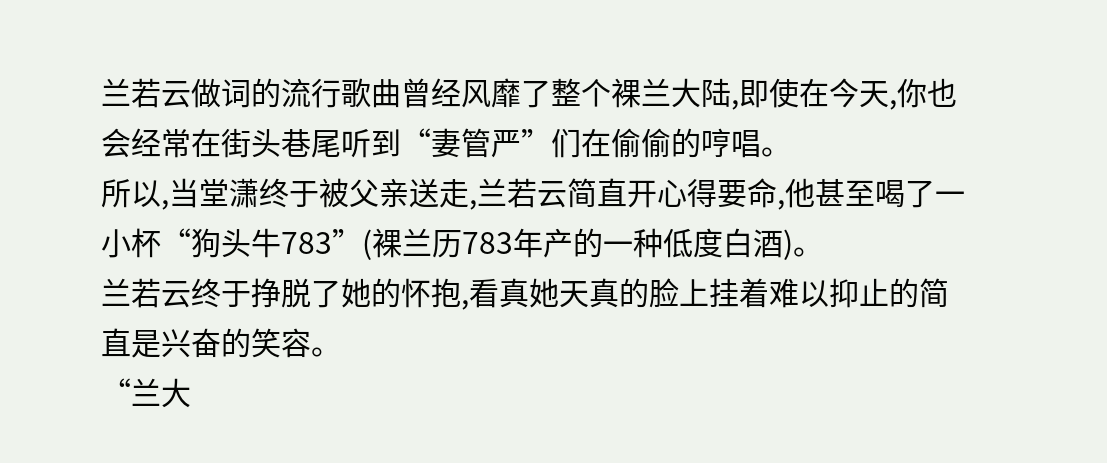兰若云做词的流行歌曲曾经风靡了整个裸兰大陆,即使在今天,你也会经常在街头巷尾听到“妻管严”们在偷偷的哼唱。
所以,当堂潇终于被父亲送走,兰若云简直开心得要命,他甚至喝了一小杯“狗头牛783”(裸兰历783年产的一种低度白酒)。
兰若云终于挣脱了她的怀抱,看真她天真的脸上挂着难以抑止的简直是兴奋的笑容。
“兰大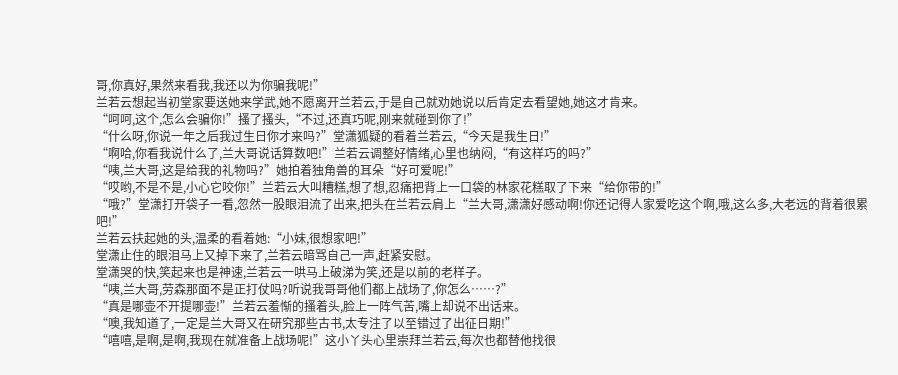哥,你真好,果然来看我,我还以为你骗我呢!”
兰若云想起当初堂家要送她来学武,她不愿离开兰若云,于是自己就劝她说以后肯定去看望她,她这才肯来。
“呵呵,这个,怎么会骗你!”搔了搔头,“不过,还真巧呢,刚来就碰到你了!”
“什么呀,你说一年之后我过生日你才来吗?”堂潇狐疑的看着兰若云,“今天是我生日!”
“啊哈,你看我说什么了,兰大哥说话算数吧!”兰若云调整好情绪,心里也纳闷,“有这样巧的吗?”
“咦,兰大哥,这是给我的礼物吗?”她拍着独角兽的耳朵“好可爱呢!”
“哎哟,不是不是,小心它咬你!”兰若云大叫糟糕,想了想,忍痛把背上一口袋的林家花糕取了下来“给你带的!”
“哦?”堂潇打开袋子一看,忽然一股眼泪流了出来,把头在兰若云肩上“兰大哥,潇潇好感动啊!你还记得人家爱吃这个啊,哦,这么多,大老远的背着很累吧!”
兰若云扶起她的头,温柔的看着她:“小妹,很想家吧!”
堂潇止住的眼泪马上又掉下来了,兰若云暗骂自己一声,赶紧安慰。
堂潇哭的快,笑起来也是神速,兰若云一哄马上破涕为笑,还是以前的老样子。
“咦,兰大哥,劳森那面不是正打仗吗?听说我哥哥他们都上战场了,你怎么……?”
“真是哪壶不开提哪壶!”兰若云羞惭的搔着头,脸上一阵气苦,嘴上却说不出话来。
“噢,我知道了,一定是兰大哥又在研究那些古书,太专注了以至错过了出征日期!”
“嘻嘻,是啊,是啊,我现在就准备上战场呢!”这小丫头心里崇拜兰若云,每次也都替他找很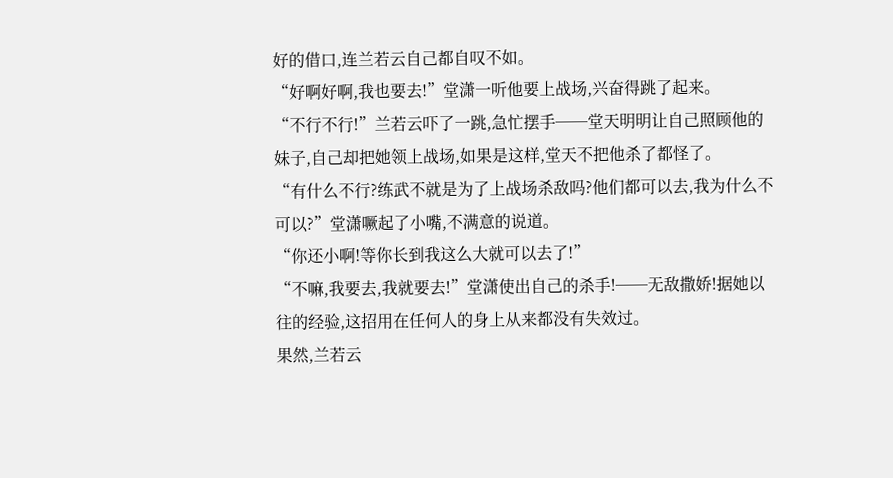好的借口,连兰若云自己都自叹不如。
“好啊好啊,我也要去!”堂潇一听他要上战场,兴奋得跳了起来。
“不行不行!”兰若云吓了一跳,急忙摆手──堂天明明让自己照顾他的妹子,自己却把她领上战场,如果是这样,堂天不把他杀了都怪了。
“有什么不行?练武不就是为了上战场杀敌吗?他们都可以去,我为什么不可以?”堂潇噘起了小嘴,不满意的说道。
“你还小啊!等你长到我这么大就可以去了!”
“不嘛,我要去,我就要去!”堂潇使出自己的杀手!──无敌撒娇!据她以往的经验,这招用在任何人的身上从来都没有失效过。
果然,兰若云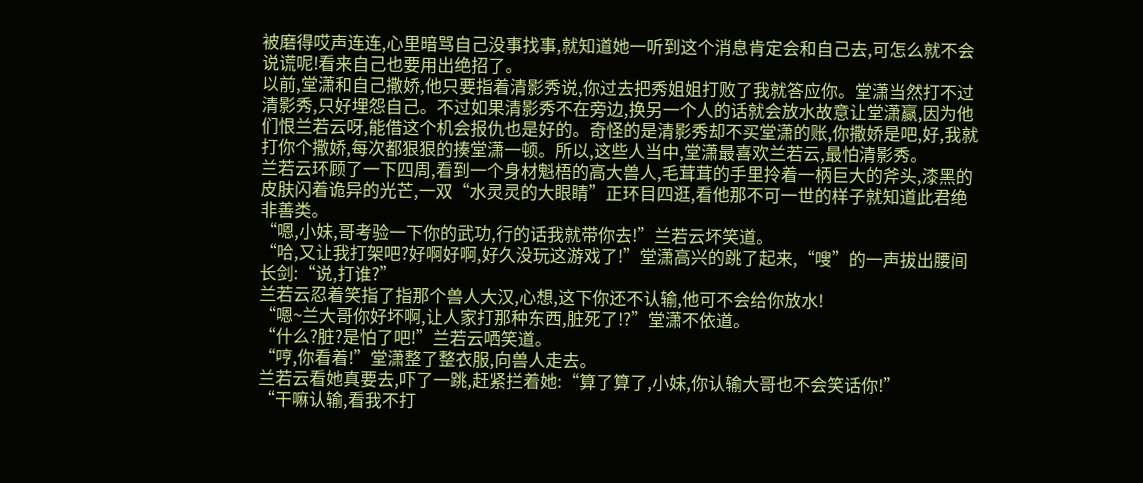被磨得哎声连连,心里暗骂自己没事找事,就知道她一听到这个消息肯定会和自己去,可怎么就不会说谎呢!看来自己也要用出绝招了。
以前,堂潇和自己撒娇,他只要指着清影秀说,你过去把秀姐姐打败了我就答应你。堂潇当然打不过清影秀,只好埋怨自己。不过如果清影秀不在旁边,换另一个人的话就会放水故意让堂潇赢,因为他们恨兰若云呀,能借这个机会报仇也是好的。奇怪的是清影秀却不买堂潇的账,你撒娇是吧,好,我就打你个撒娇,每次都狠狠的揍堂潇一顿。所以,这些人当中,堂潇最喜欢兰若云,最怕清影秀。
兰若云环顾了一下四周,看到一个身材魁梧的高大兽人,毛茸茸的手里拎着一柄巨大的斧头,漆黑的皮肤闪着诡异的光芒,一双“水灵灵的大眼睛”正环目四逛,看他那不可一世的样子就知道此君绝非善类。
“嗯,小妹,哥考验一下你的武功,行的话我就带你去!”兰若云坏笑道。
“哈,又让我打架吧?好啊好啊,好久没玩这游戏了!”堂潇高兴的跳了起来,“嗖”的一声拔出腰间长剑:“说,打谁?”
兰若云忍着笑指了指那个兽人大汉,心想,这下你还不认输,他可不会给你放水!
“嗯~兰大哥你好坏啊,让人家打那种东西,脏死了!?”堂潇不依道。
“什么?脏?是怕了吧!”兰若云哂笑道。
“哼,你看着!”堂潇整了整衣服,向兽人走去。
兰若云看她真要去,吓了一跳,赶紧拦着她:“算了算了,小妹,你认输大哥也不会笑话你!”
“干嘛认输,看我不打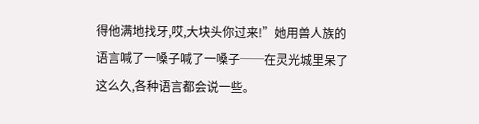得他满地找牙,哎,大块头你过来!”她用兽人族的语言喊了一嗓子喊了一嗓子──在灵光城里呆了这么久,各种语言都会说一些。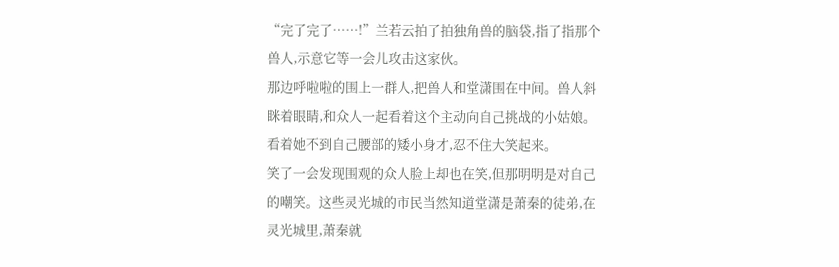“完了完了……!”兰若云拍了拍独角兽的脑袋,指了指那个兽人,示意它等一会儿攻击这家伙。
那边呼啦啦的围上一群人,把兽人和堂潇围在中间。兽人斜眯着眼睛,和众人一起看着这个主动向自己挑战的小姑娘。看着她不到自己腰部的矮小身才,忍不住大笑起来。
笑了一会发现围观的众人脸上却也在笑,但那明明是对自己的嘲笑。这些灵光城的市民当然知道堂潇是萧秦的徒弟,在灵光城里,萧秦就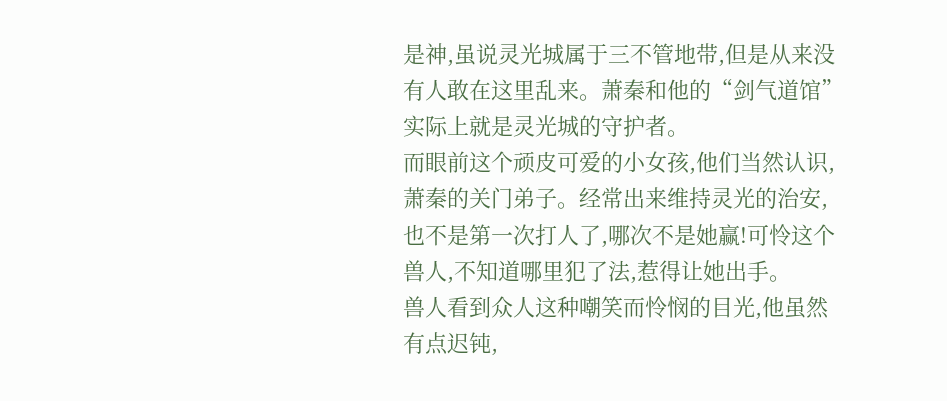是神,虽说灵光城属于三不管地带,但是从来没有人敢在这里乱来。萧秦和他的“剑气道馆”实际上就是灵光城的守护者。
而眼前这个顽皮可爱的小女孩,他们当然认识,萧秦的关门弟子。经常出来维持灵光的治安,也不是第一次打人了,哪次不是她赢!可怜这个兽人,不知道哪里犯了法,惹得让她出手。
兽人看到众人这种嘲笑而怜悯的目光,他虽然有点迟钝,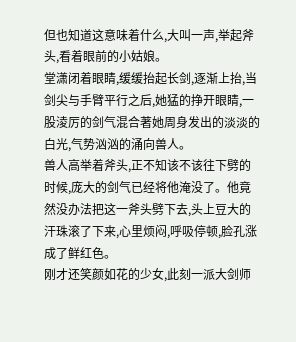但也知道这意味着什么,大叫一声,举起斧头,看着眼前的小姑娘。
堂潇闭着眼睛,缓缓抬起长剑,逐渐上抬,当剑尖与手臂平行之后,她猛的挣开眼睛,一股淩厉的剑气混合著她周身发出的淡淡的白光,气势汹汹的涌向兽人。
兽人高举着斧头,正不知该不该往下劈的时候,庞大的剑气已经将他淹没了。他竟然没办法把这一斧头劈下去,头上豆大的汗珠滚了下来,心里烦闷,呼吸停顿,脸孔涨成了鲜红色。
刚才还笑颜如花的少女,此刻一派大剑师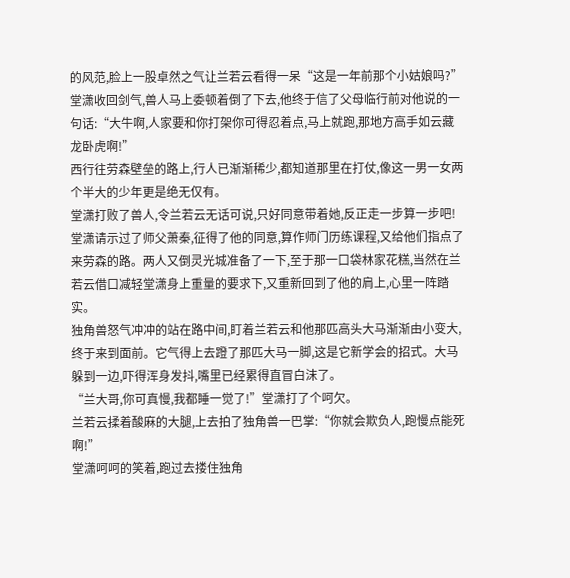的风范,脸上一股卓然之气让兰若云看得一呆“这是一年前那个小姑娘吗?”
堂潇收回剑气,兽人马上委顿着倒了下去,他终于信了父母临行前对他说的一句话:“大牛啊,人家要和你打架你可得忍着点,马上就跑,那地方高手如云藏龙卧虎啊!”
西行往劳森壁垒的路上,行人已渐渐稀少,都知道那里在打仗,像这一男一女两个半大的少年更是绝无仅有。
堂潇打败了兽人,令兰若云无话可说,只好同意带着她,反正走一步算一步吧!
堂潇请示过了师父萧秦,征得了他的同意,算作师门历练课程,又给他们指点了来劳森的路。两人又倒灵光城准备了一下,至于那一口袋林家花糕,当然在兰若云借口减轻堂潇身上重量的要求下,又重新回到了他的肩上,心里一阵踏实。
独角兽怒气冲冲的站在路中间,盯着兰若云和他那匹高头大马渐渐由小变大,终于来到面前。它气得上去蹬了那匹大马一脚,这是它新学会的招式。大马躲到一边,吓得浑身发抖,嘴里已经累得直冒白沫了。
“兰大哥,你可真慢,我都睡一觉了!”堂潇打了个呵欠。
兰若云揉着酸麻的大腿,上去拍了独角兽一巴掌:“你就会欺负人,跑慢点能死啊!”
堂潇呵呵的笑着,跑过去搂住独角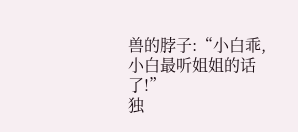兽的脖子:“小白乖,小白最听姐姐的话了!”
独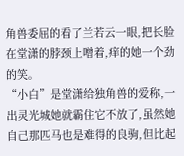角兽委屈的看了兰若云一眼,把长脸在堂潇的脖颈上噌着,痒的她一个劲的笑。
“小白”是堂潇给独角兽的爱称,一出灵光城她就霸住它不放了,虽然她自己那匹马也是难得的良驹,但比起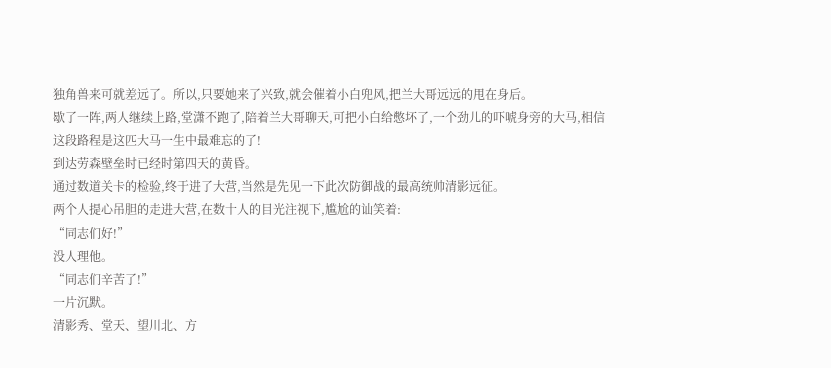独角兽来可就差远了。所以,只要她来了兴致,就会催着小白兜风,把兰大哥远远的甩在身后。
歇了一阵,两人继续上路,堂潇不跑了,陪着兰大哥聊天,可把小白给憋坏了,一个劲儿的吓唬身旁的大马,相信这段路程是这匹大马一生中最难忘的了!
到达劳森壁垒时已经时第四天的黄昏。
通过数道关卡的检验,终于进了大营,当然是先见一下此次防御战的最高统帅清影远征。
两个人提心吊胆的走进大营,在数十人的目光注视下,尴尬的讪笑着:
“同志们好!”
没人理他。
“同志们辛苦了!”
一片沉默。
清影秀、堂天、望川北、方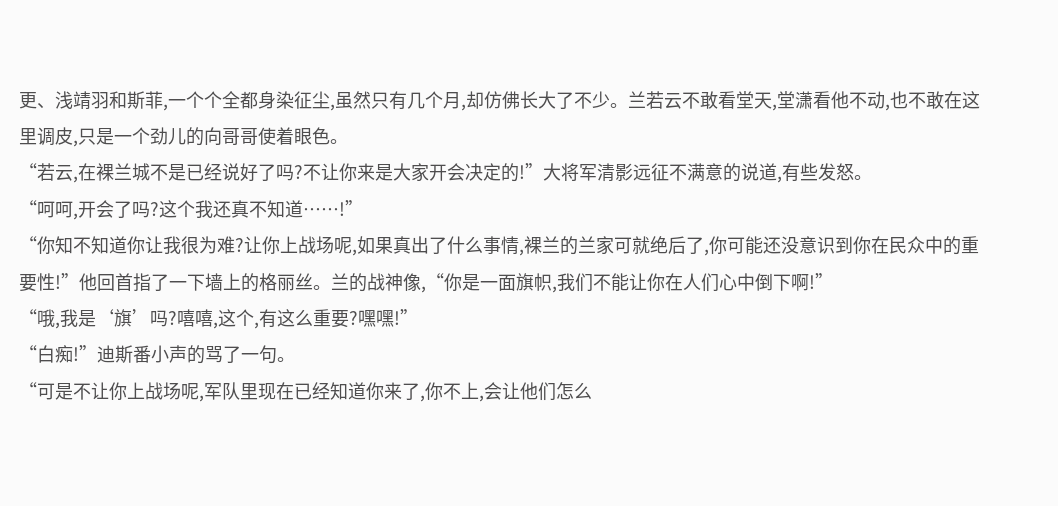更、浅靖羽和斯菲,一个个全都身染征尘,虽然只有几个月,却仿佛长大了不少。兰若云不敢看堂天,堂潇看他不动,也不敢在这里调皮,只是一个劲儿的向哥哥使着眼色。
“若云,在裸兰城不是已经说好了吗?不让你来是大家开会决定的!”大将军清影远征不满意的说道,有些发怒。
“呵呵,开会了吗?这个我还真不知道……!”
“你知不知道你让我很为难?让你上战场呢,如果真出了什么事情,裸兰的兰家可就绝后了,你可能还没意识到你在民众中的重要性!”他回首指了一下墙上的格丽丝。兰的战神像,“你是一面旗帜,我们不能让你在人们心中倒下啊!”
“哦,我是‘旗’吗?嘻嘻,这个,有这么重要?嘿嘿!”
“白痴!”迪斯番小声的骂了一句。
“可是不让你上战场呢,军队里现在已经知道你来了,你不上,会让他们怎么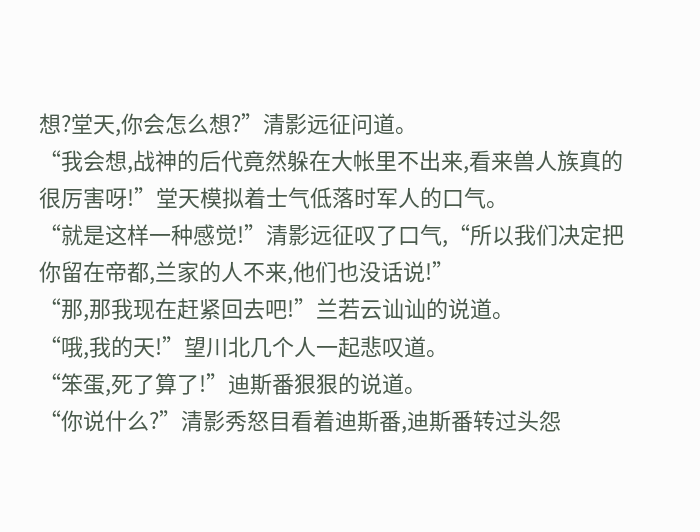想?堂天,你会怎么想?”清影远征问道。
“我会想,战神的后代竟然躲在大帐里不出来,看来兽人族真的很厉害呀!”堂天模拟着士气低落时军人的口气。
“就是这样一种感觉!”清影远征叹了口气,“所以我们决定把你留在帝都,兰家的人不来,他们也没话说!”
“那,那我现在赶紧回去吧!”兰若云讪讪的说道。
“哦,我的天!”望川北几个人一起悲叹道。
“笨蛋,死了算了!”迪斯番狠狠的说道。
“你说什么?”清影秀怒目看着迪斯番,迪斯番转过头怨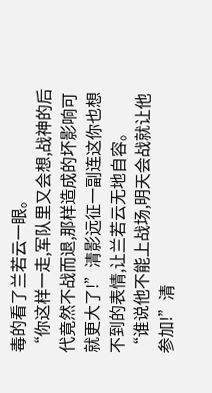毒的看了兰若云一眼。
“你这样一走,军队里又会想,战神的后代竟然不战而退,那样造成的坏影响可就更大了!”清影远征一副连这你也想不到的表情,让兰若云无地自容。
“谁说他不能上战场,明天会战就让他参加!”清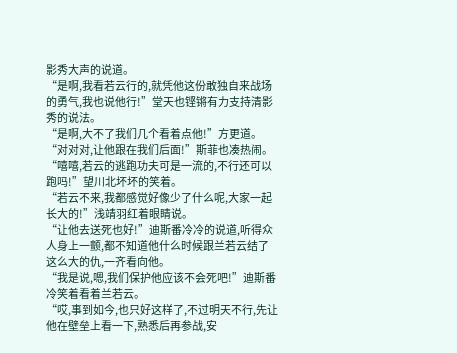影秀大声的说道。
“是啊,我看若云行的,就凭他这份敢独自来战场的勇气,我也说他行!”堂天也铿锵有力支持清影秀的说法。
“是啊,大不了我们几个看着点他!”方更道。
“对对对,让他跟在我们后面!”斯菲也凑热闹。
“嘻嘻,若云的逃跑功夫可是一流的,不行还可以跑吗!”望川北坏坏的笑着。
“若云不来,我都感觉好像少了什么呢,大家一起长大的!”浅靖羽红着眼睛说。
“让他去送死也好!”迪斯番冷冷的说道,听得众人身上一颤,都不知道他什么时候跟兰若云结了这么大的仇,一齐看向他。
“我是说,嗯,我们保护他应该不会死吧!”迪斯番冷笑着看着兰若云。
“哎,事到如今,也只好这样了,不过明天不行,先让他在壁垒上看一下,熟悉后再参战,安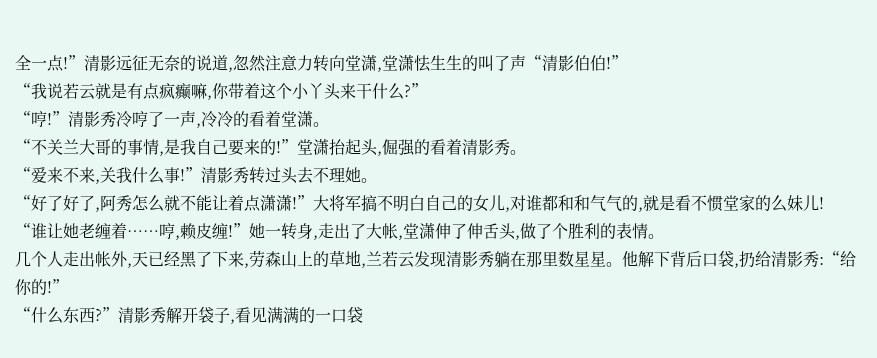全一点!”清影远征无奈的说道,忽然注意力转向堂潇,堂潇怯生生的叫了声“清影伯伯!”
“我说若云就是有点疯癫嘛,你带着这个小丫头来干什么?”
“哼!”清影秀冷哼了一声,冷冷的看着堂潇。
“不关兰大哥的事情,是我自己要来的!”堂潇抬起头,倔强的看着清影秀。
“爱来不来,关我什么事!”清影秀转过头去不理她。
“好了好了,阿秀怎么就不能让着点潇潇!”大将军搞不明白自己的女儿,对谁都和和气气的,就是看不惯堂家的么妹儿!
“谁让她老缠着……哼,赖皮缠!”她一转身,走出了大帐,堂潇伸了伸舌头,做了个胜利的表情。
几个人走出帐外,天已经黑了下来,劳森山上的草地,兰若云发现清影秀躺在那里数星星。他解下背后口袋,扔给清影秀:“给你的!”
“什么东西?”清影秀解开袋子,看见满满的一口袋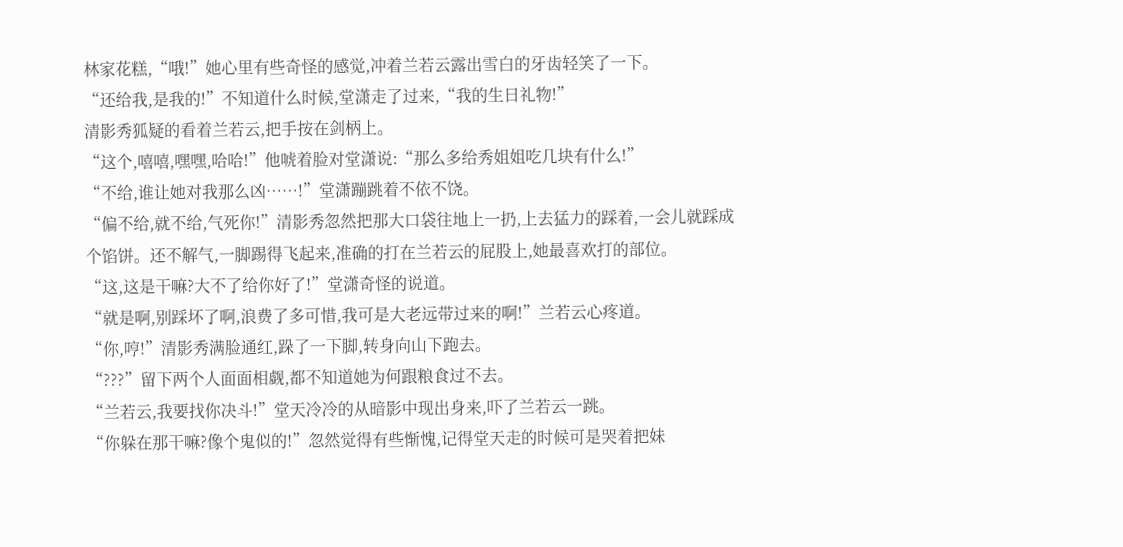林家花糕,“哦!”她心里有些奇怪的感觉,冲着兰若云露出雪白的牙齿轻笑了一下。
“还给我,是我的!”不知道什么时候,堂潇走了过来,“我的生日礼物!”
清影秀狐疑的看着兰若云,把手按在剑柄上。
“这个,嘻嘻,嘿嘿,哈哈!”他唬着脸对堂潇说:“那么多给秀姐姐吃几块有什么!”
“不给,谁让她对我那么凶……!”堂潇蹦跳着不依不饶。
“偏不给,就不给,气死你!”清影秀忽然把那大口袋往地上一扔,上去猛力的踩着,一会儿就踩成个馅饼。还不解气,一脚踢得飞起来,准确的打在兰若云的屁股上,她最喜欢打的部位。
“这,这是干嘛?大不了给你好了!”堂潇奇怪的说道。
“就是啊,别踩坏了啊,浪费了多可惜,我可是大老远带过来的啊!”兰若云心疼道。
“你,哼!”清影秀满脸通红,跺了一下脚,转身向山下跑去。
“???”留下两个人面面相觑,都不知道她为何跟粮食过不去。
“兰若云,我要找你决斗!”堂天冷冷的从暗影中现出身来,吓了兰若云一跳。
“你躲在那干嘛?像个鬼似的!”忽然觉得有些惭愧,记得堂天走的时候可是哭着把妹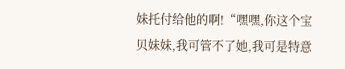妹托付给他的啊!“嘿嘿,你这个宝贝妹妹,我可管不了她,我可是特意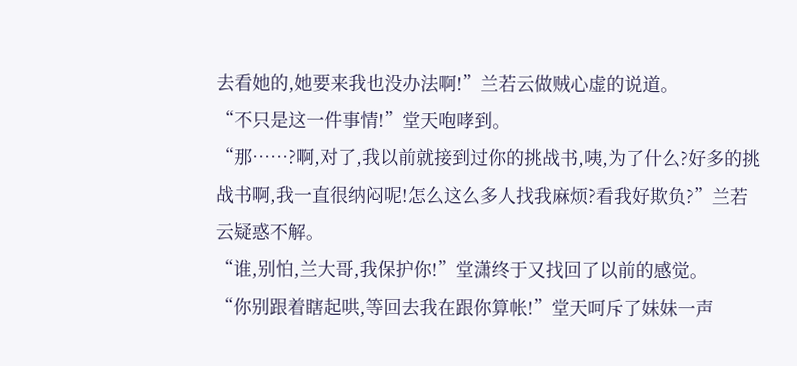去看她的,她要来我也没办法啊!”兰若云做贼心虚的说道。
“不只是这一件事情!”堂天咆哮到。
“那……?啊,对了,我以前就接到过你的挑战书,咦,为了什么?好多的挑战书啊,我一直很纳闷呢!怎么这么多人找我麻烦?看我好欺负?”兰若云疑惑不解。
“谁,别怕,兰大哥,我保护你!”堂潇终于又找回了以前的感觉。
“你别跟着瞎起哄,等回去我在跟你算帐!”堂天呵斥了妹妹一声